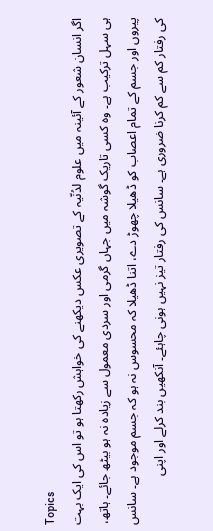Topics
اگر انسان شعور کے آئینہ میں علوم لدُنّیہ کے تصویری عکس دیکھنے کی خواہش رکھتا ہو تو اس کی ایک بہت ہی سہل ترکیب ہے۔ وہ کسی تاریک گوشہ میں جہاں گرمی اور سردی معمول سے زیادہ نہ ہو بیٹھ جائے۔ ہاتھ، پیروں اور جسم کے تمام اعصاب کو ڈھیلا چھوڑ دے، اتنا ڈھیلا کہ محسوس نہ ہو کہ جسم موجود ہے۔ سانس کی رفتار کم سے کم کرنا ضروری ہے۔ سانس کی رفتار تیز نہیں ہونی چاہئے۔ آنکھیں بند کرلے اور اپنی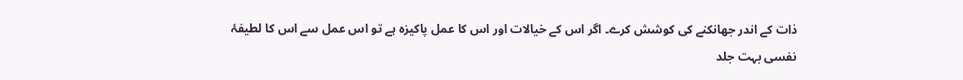ذات کے اندر جھانکنے کی کوشش کرے۔ اگر اس کے خیالات اور اس کا عمل پاکیزہ ہے تو اس عمل سے اس کا لطیفۂ نفسی بہت جلد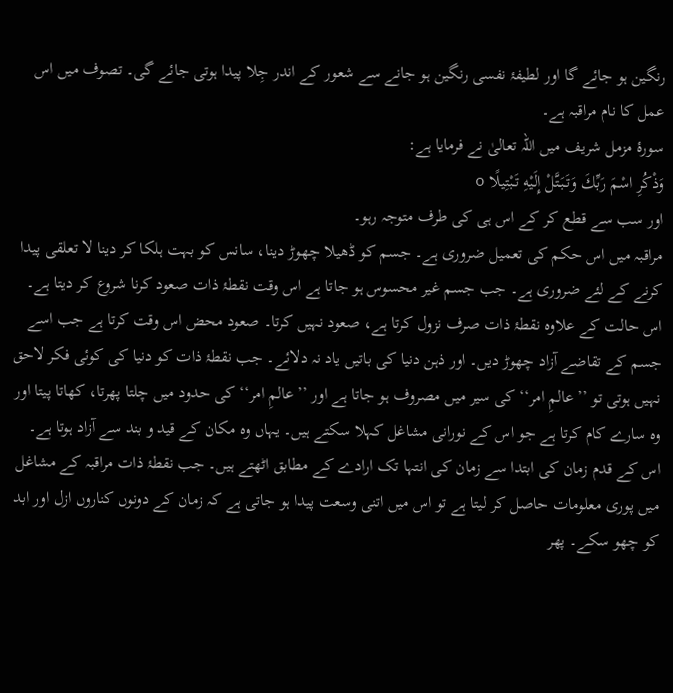رنگین ہو جائے گا اور لطیفۂ نفسی رنگین ہو جانے سے شعور کے اندر جِلا پیدا ہوتی جائے گی۔ تصوف میں اس عمل کا نام مراقبہ ہے۔
سورۂ مزمل شریف میں اللہ تعالیٰ نے فرمایا ہے:
وَذْكُرِ اسْمَ رَبِّكَ وَتَبَتَّلْ إِلَيْهِ تَبْتِيلًا o
اور سب سے قطع کر کے اس ہی کی طرف متوجہ رہو۔
مراقبہ میں اس حکم کی تعمیل ضروری ہے۔ جسم کو ڈھیلا چھوڑ دینا، سانس کو بہت ہلکا کر دینا لا تعلقی پیدا کرنے کے لئے ضروری ہے۔ جب جسم غیر محسوس ہو جاتا ہے اس وقت نقطۂ ذات صعود کرنا شروع کر دیتا ہے۔ اس حالت کے علاوہ نقطۂ ذات صرف نزول کرتا ہے، صعود نہیں کرتا۔ صعود محض اس وقت کرتا ہے جب اسے جسم کے تقاضے آزاد چھوڑ دیں۔ اور ذہن دنیا کی باتیں یاد نہ دلائے۔ جب نقطۂ ذات کو دنیا کی کوئی فکر لاحق نہیں ہوتی تو ’’عالمِ امر‘‘ کی سیر میں مصروف ہو جاتا ہے اور ’’عالمِ امر‘‘ کی حدود میں چلتا پھرتا، کھاتا پیتا اور وہ سارے کام کرتا ہے جو اس کے نورانی مشاغل کہلا سکتے ہیں۔ یہاں وہ مکان کے قید و بند سے آزاد ہوتا ہے۔ اس کے قدم زمان کی ابتدا سے زمان کی انتہا تک ارادے کے مطابق اٹھتے ہیں۔ جب نقطۂ ذات مراقبہ کے مشاغل میں پوری معلومات حاصل کر لیتا ہے تو اس میں اتنی وسعت پیدا ہو جاتی ہے کہ زمان کے دونوں کناروں ازل اور ابد کو چھو سکے۔ پھر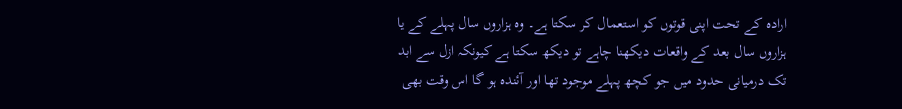ارادہ کے تحت اپنی قوتوں کو استعمال کر سکتا ہے۔ وہ ہزاروں سال پہلے کے یا ہزاروں سال بعد کے واقعات دیکھنا چاہے تو دیکھ سکتا ہے کیونکہ ازل سے ابد تک درمیانی حدود میں جو کچھ پہلے موجود تھا اور آئندہ ہو گا اس وقت بھی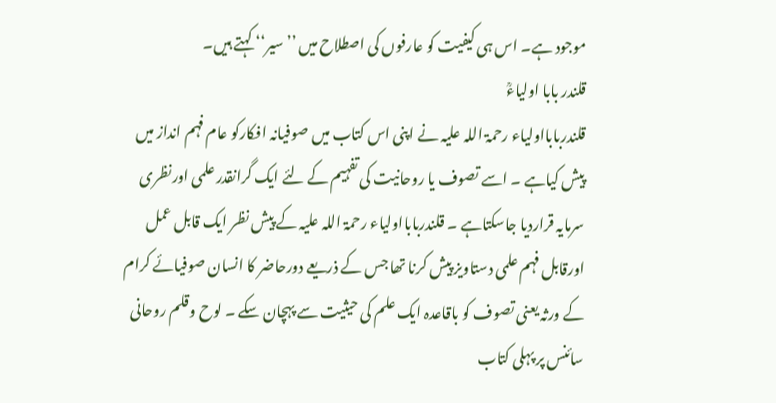موجود ہے۔ اس ہی کیفیت کو عارفوں کی اصطلاح میں ’’سیر‘‘ کہتے ہیں۔
قلندر بابا اولیاءؒ
قلندربابااولیاء رحمۃ اللہ علیہ نے اپنی اس کتاب میں صوفیانہ افکارکو عام فہم انداز میں پیش کیاہے ۔ اسے تصوف یا روحانیت کی تفہیم کے لئے ایک گرانقدر علمی اورنظری سرمایہ قراردیا جاسکتاہے ۔ قلندربابااولیاء رحمۃ اللہ علیہ کے پیش نظر ایک قابل عمل اورقابل فہم علمی دستاویز پیش کرنا تھا جس کے ذریعے دورحاضر کا انسان صوفیائے کرام کے ورثہ یعنی تصوف کو باقاعدہ ایک علم کی حیثیت سے پہچان سکے ۔ لوح وقلم روحانی سائنس پر پہلی کتاب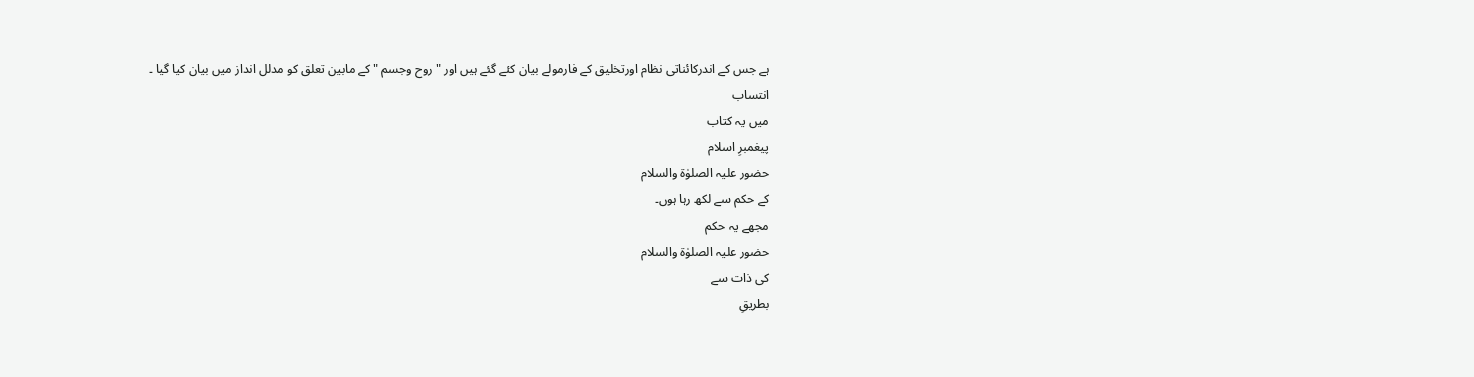ہے جس کے اندرکائناتی نظام اورتخلیق کے فارمولے بیان کئے گئے ہیں اور "روح وجسم " کے مابین تعلق کو مدلل انداز میں بیان کیا گیا ۔
انتساب
میں یہ کتاب
پیغمبرِ اسلام
حضور علیہ الصلوٰۃ والسلام
کے حکم سے لکھ رہا ہوں۔
مجھے یہ حکم
حضور علیہ الصلوٰۃ والسلام
کی ذات سے
بطریقِ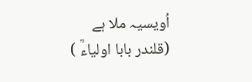اُویسیہ ملا ہے
(قلندر بابا اولیاءؒ )